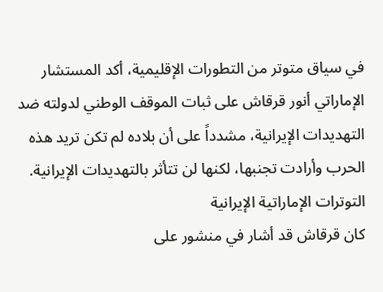في سياق متوتر من التطورات الإقليمية، أكد المستشار الإماراتي أنور قرقاش على ثبات الموقف الوطني لدولته ضد التهديدات الإيرانية، مشدداً على أن بلاده لم تكن تريد هذه الحرب وأرادت تجنبها، لكنها لن تتأثر بالتهديدات الإيرانية.
التوترات الإماراتية الإيرانية
كان قرقاش قد أشار في منشور على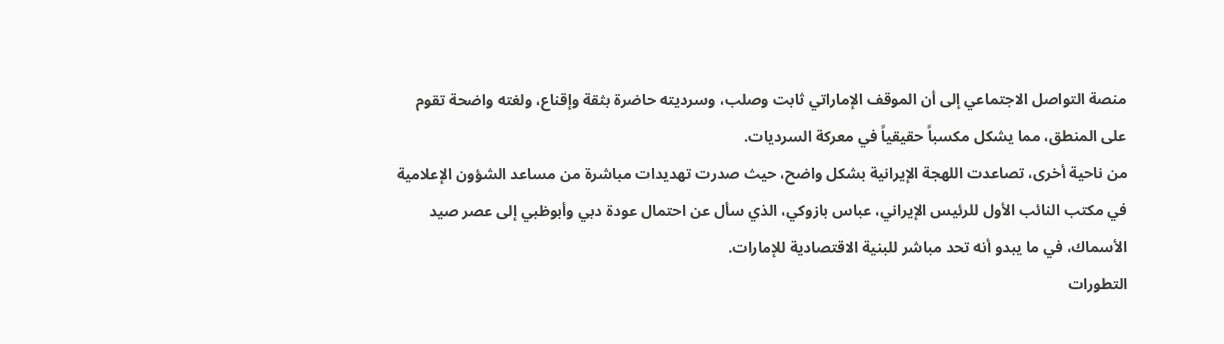منصة التواصل الاجتماعي إلى أن الموقف الإماراتي ثابت وصلب، وسرديته حاضرة بثقة وإقناع، ولغته واضحة تقوم على المنطق، مما يشكل مكسباً حقيقياً في معركة السرديات.
من ناحية أخرى، تصاعدت اللهجة الإيرانية بشكل واضح، حيث صدرت تهديدات مباشرة من مساعد الشؤون الإعلامية في مكتب النائب الأول للرئيس الإيراني، عباس بازوكي، الذي سأل عن احتمال عودة دبي وأبوظبي إلى عصر صيد الأسماك، في ما يبدو أنه تحد مباشر للبنية الاقتصادية للإمارات.
التطورات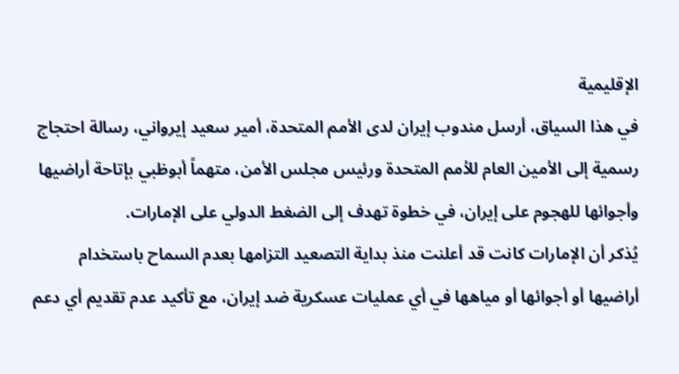الإقليمية
في هذا السياق، أرسل مندوب إيران لدى الأمم المتحدة، أمير سعيد إيرواني، رسالة احتجاج رسمية إلى الأمين العام للأمم المتحدة ورئيس مجلس الأمن، متهماً أبوظبي بإتاحة أراضيها وأجوائها للهجوم على إيران، في خطوة تهدف إلى الضغط الدولي على الإمارات.
يُذكر أن الإمارات كانت قد أعلنت منذ بداية التصعيد التزامها بعدم السماح باستخدام أراضيها أو أجوائها أو مياهها في أي عمليات عسكرية ضد إيران، مع تأكيد عدم تقديم أي دعم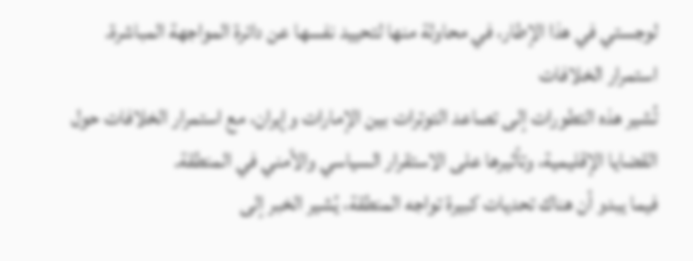لوجستي في هذا الإطار، في محاولة منها لتحييد نفسها عن دائرة المواجهة المباشرة.
استمرار الخلافات
تُشير هذه التطورات إلى تصاعد التوترات بين الإمارات وإيران، مع استمرار الخلافات حول القضايا الإقليمية، وتأثيرها على الاستقرار السياسي والأمني في المنطقة.
فيما يبدو أن هناك تحديات كبيرة تواجه المنطقة، يُشير الخبر إلى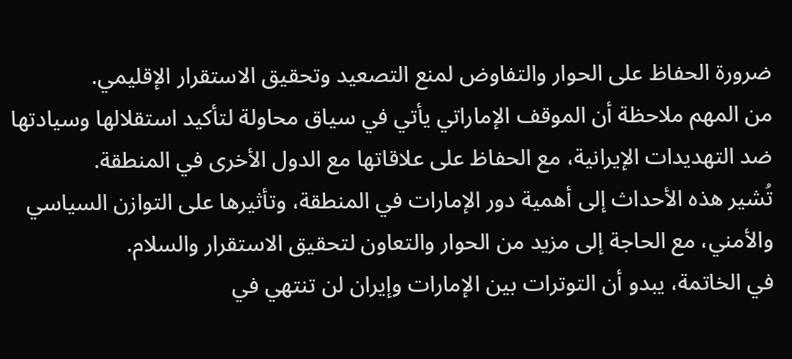ضرورة الحفاظ على الحوار والتفاوض لمنع التصعيد وتحقيق الاستقرار الإقليمي.
من المهم ملاحظة أن الموقف الإماراتي يأتي في سياق محاولة لتأكيد استقلالها وسيادتها ضد التهديدات الإيرانية، مع الحفاظ على علاقاتها مع الدول الأخرى في المنطقة.
تُشير هذه الأحداث إلى أهمية دور الإمارات في المنطقة، وتأثيرها على التوازن السياسي والأمني، مع الحاجة إلى مزيد من الحوار والتعاون لتحقيق الاستقرار والسلام.
في الخاتمة، يبدو أن التوترات بين الإمارات وإيران لن تنتهي في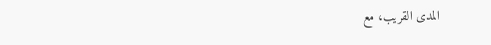المدى القريب، مع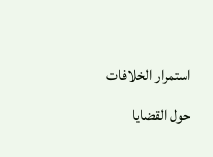استمرار الخلافات حول القضايا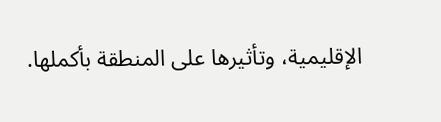الإقليمية، وتأثيرها على المنطقة بأكملها.